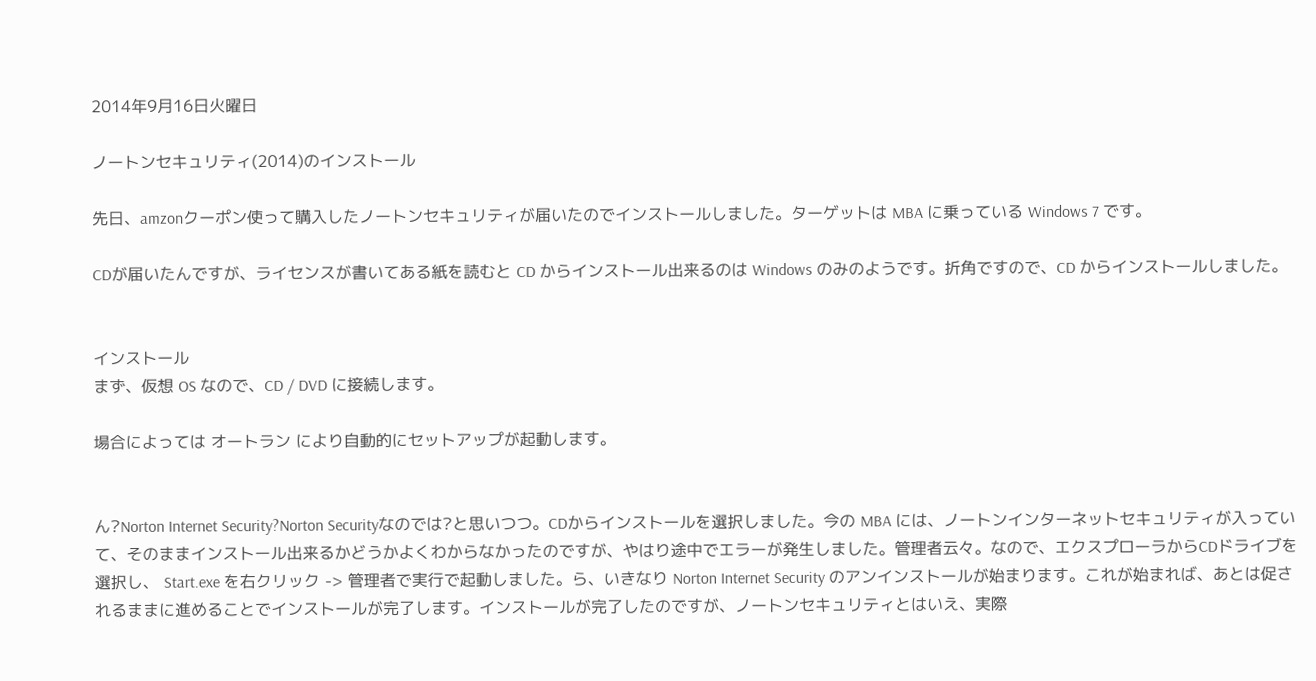2014年9月16日火曜日

ノートンセキュリティ(2014)のインストール

先日、amzonクーポン使って購入したノートンセキュリティが届いたのでインストールしました。ターゲットは MBA に乗っている Windows 7 です。

CDが届いたんですが、ライセンスが書いてある紙を読むと CD からインストール出来るのは Windows のみのようです。折角ですので、CD からインストールしました。


インストール
まず、仮想 OS なので、CD / DVD に接続します。

場合によっては オートラン により自動的にセットアップが起動します。


ん?Norton Internet Security?Norton Securityなのでは?と思いつつ。CDからインストールを選択しました。今の MBA には、ノートンインターネットセキュリティが入っていて、そのままインストール出来るかどうかよくわからなかったのですが、やはり途中でエラーが発生しました。管理者云々。なので、エクスプローラからCDドライブを選択し、 Start.exe を右クリック -> 管理者で実行で起動しました。ら、いきなり Norton Internet Security のアンインストールが始まります。これが始まれば、あとは促されるままに進めることでインストールが完了します。インストールが完了したのですが、ノートンセキュリティとはいえ、実際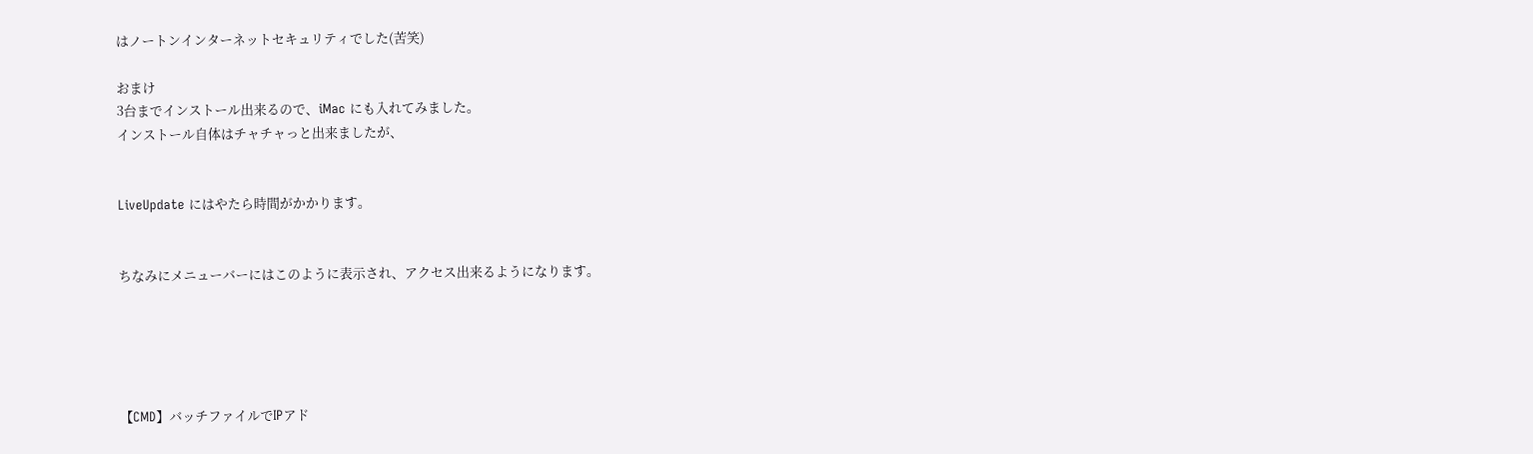はノートンインターネットセキュリティでした(苦笑)

おまけ
3台までインストール出来るので、iMac にも入れてみました。
インストール自体はチャチャっと出来ましたが、


LiveUpdate にはやたら時間がかかります。


ちなみにメニューバーにはこのように表示され、アクセス出来るようになります。





【CMD】バッチファイルでIPアド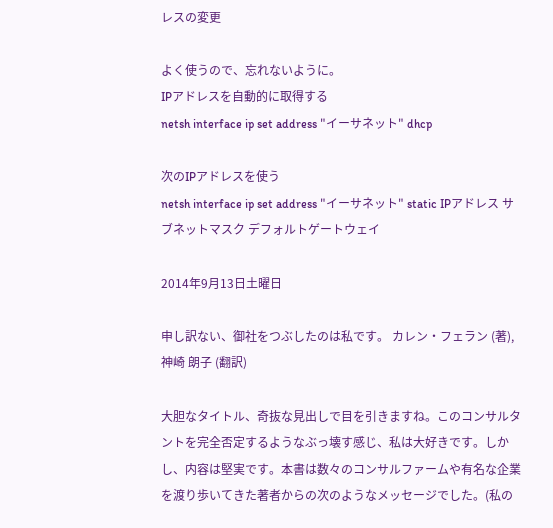レスの変更

よく使うので、忘れないように。
IPアドレスを自動的に取得する
netsh interface ip set address "イーサネット" dhcp

次のIPアドレスを使う
netsh interface ip set address "イーサネット" static IPアドレス サブネットマスク デフォルトゲートウェイ

2014年9月13日土曜日

申し訳ない、御社をつぶしたのは私です。 カレン・フェラン (著), 神崎 朗子 (翻訳)

大胆なタイトル、奇抜な見出しで目を引きますね。このコンサルタントを完全否定するようなぶっ壊す感じ、私は大好きです。しかし、内容は堅実です。本書は数々のコンサルファームや有名な企業を渡り歩いてきた著者からの次のようなメッセージでした。(私の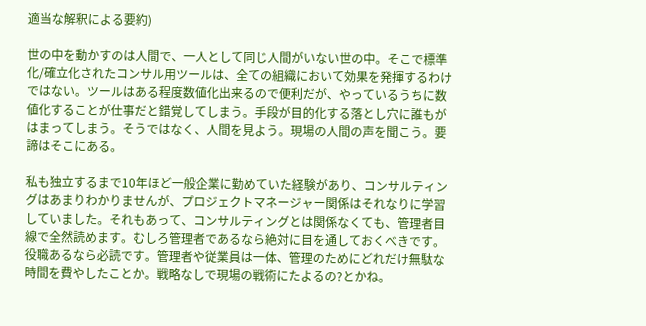適当な解釈による要約)

世の中を動かすのは人間で、一人として同じ人間がいない世の中。そこで標準化/確立化されたコンサル用ツールは、全ての組織において効果を発揮するわけではない。ツールはある程度数値化出来るので便利だが、やっているうちに数値化することが仕事だと錯覚してしまう。手段が目的化する落とし穴に誰もがはまってしまう。そうではなく、人間を見よう。現場の人間の声を聞こう。要諦はそこにある。

私も独立するまで10年ほど一般企業に勤めていた経験があり、コンサルティングはあまりわかりませんが、プロジェクトマネージャー関係はそれなりに学習していました。それもあって、コンサルティングとは関係なくても、管理者目線で全然読めます。むしろ管理者であるなら絶対に目を通しておくべきです。役職あるなら必読です。管理者や従業員は一体、管理のためにどれだけ無駄な時間を費やしたことか。戦略なしで現場の戦術にたよるの?とかね。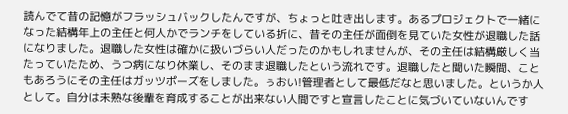読んでて昔の記憶がフラッシュバックしたんですが、ちょっと吐き出します。あるプロジェクトで一緒になった結構年上の主任と何人かでランチをしている折に、昔その主任が面倒を見ていた女性が退職した話になりました。退職した女性は確かに扱いづらい人だったのかもしれませんが、その主任は結構厳しく当たっていたため、うつ病になり休業し、そのまま退職したという流れです。退職したと聞いた瞬間、こともあろうにその主任はガッツポーズをしました。ぅおい!管理者として最低だなと思いました。というか人として。自分は未熟な後輩を育成することが出来ない人間ですと宣言したことに気づいていないんです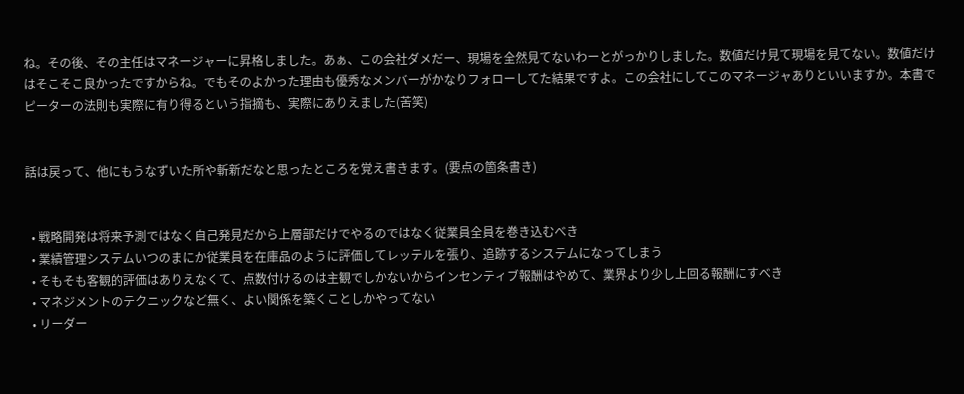ね。その後、その主任はマネージャーに昇格しました。あぁ、この会社ダメだー、現場を全然見てないわーとがっかりしました。数値だけ見て現場を見てない。数値だけはそこそこ良かったですからね。でもそのよかった理由も優秀なメンバーがかなりフォローしてた結果ですよ。この会社にしてこのマネージャありといいますか。本書でピーターの法則も実際に有り得るという指摘も、実際にありえました(苦笑)


話は戻って、他にもうなずいた所や斬新だなと思ったところを覚え書きます。(要点の箇条書き)


  • 戦略開発は将来予測ではなく自己発見だから上層部だけでやるのではなく従業員全員を巻き込むべき
  • 業績管理システムいつのまにか従業員を在庫品のように評価してレッテルを張り、追跡するシステムになってしまう
  • そもそも客観的評価はありえなくて、点数付けるのは主観でしかないからインセンティブ報酬はやめて、業界より少し上回る報酬にすべき
  • マネジメントのテクニックなど無く、よい関係を築くことしかやってない
  • リーダー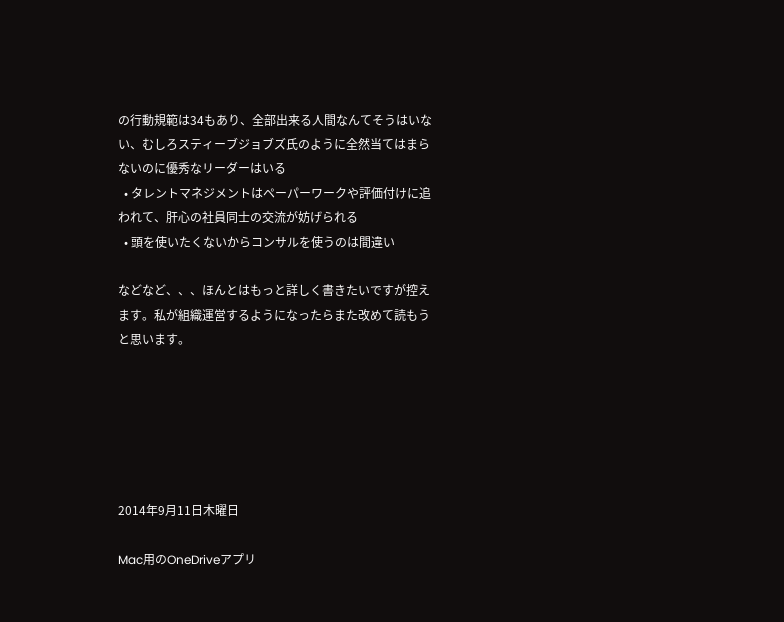の行動規範は34もあり、全部出来る人間なんてそうはいない、むしろスティーブジョブズ氏のように全然当てはまらないのに優秀なリーダーはいる
  • タレントマネジメントはペーパーワークや評価付けに追われて、肝心の社員同士の交流が妨げられる
  • 頭を使いたくないからコンサルを使うのは間違い

などなど、、、ほんとはもっと詳しく書きたいですが控えます。私が組織運営するようになったらまた改めて読もうと思います。






2014年9月11日木曜日

Mac用のOneDriveアプリ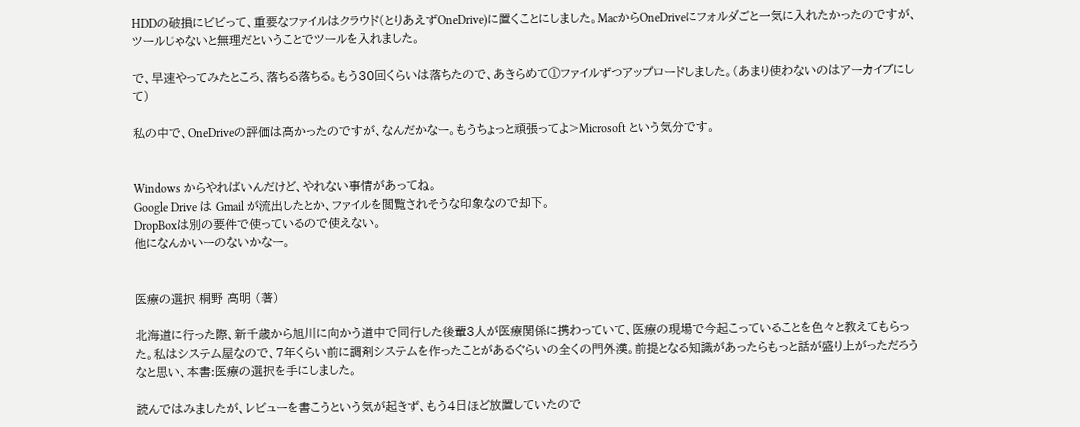HDDの破損にビビって、重要なファイルはクラウド(とりあえずOneDrive)に置くことにしました。MacからOneDriveにフォルダごと一気に入れたかったのですが、ツールじゃないと無理だということでツールを入れました。

で、早速やってみたところ、落ちる落ちる。もう30回くらいは落ちたので、あきらめて①ファイルずつアップロードしました。(あまり使わないのはアーカイブにして)

私の中で、OneDriveの評価は高かったのですが、なんだかなー。もうちょっと頑張ってよ>Microsoft という気分です。


Windows からやればいんだけど、やれない事情があってね。
Google Drive は Gmail が流出したとか、ファイルを閲覧されそうな印象なので却下。
DropBoxは別の要件で使っているので使えない。
他になんかいーのないかなー。


医療の選択 桐野 高明 (著)

北海道に行った際、新千歳から旭川に向かう道中で同行した後輩3人が医療関係に携わっていて、医療の現場で今起こっていることを色々と教えてもらった。私はシステム屋なので、7年くらい前に調剤システムを作ったことがあるぐらいの全くの門外漢。前提となる知識があったらもっと話が盛り上がっただろうなと思い、本書:医療の選択を手にしました。

読んではみましたが、レビューを書こうという気が起きず、もう4日ほど放置していたので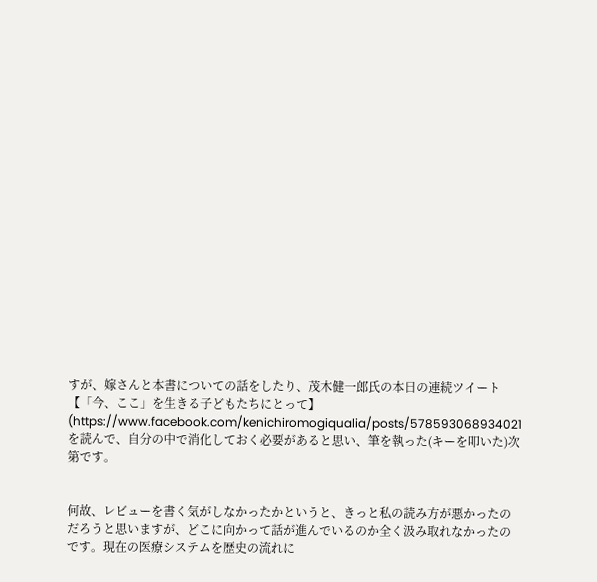すが、嫁さんと本書についての話をしたり、茂木健一郎氏の本日の連続ツイート【「今、ここ」を生きる子どもたちにとって】(https://www.facebook.com/kenichiromogiqualia/posts/578593068934021
を読んで、自分の中で消化しておく必要があると思い、筆を執った(キーを叩いた)次第です。


何故、レビューを書く気がしなかったかというと、きっと私の読み方が悪かったのだろうと思いますが、どこに向かって話が進んでいるのか全く汲み取れなかったのです。現在の医療システムを歴史の流れに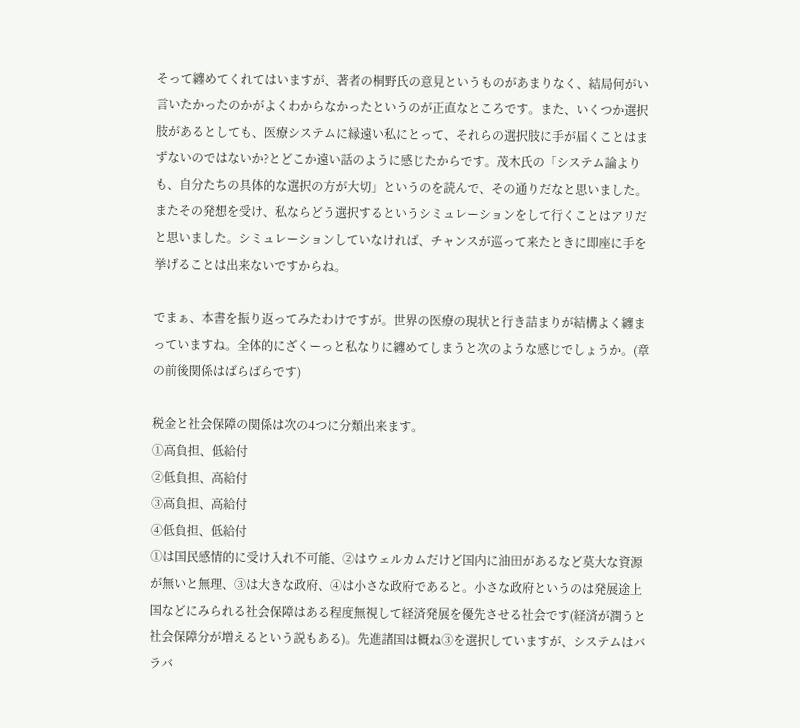そって纏めてくれてはいますが、著者の桐野氏の意見というものがあまりなく、結局何がい言いたかったのかがよくわからなかったというのが正直なところです。また、いくつか選択肢があるとしても、医療システムに縁遠い私にとって、それらの選択肢に手が届くことはまずないのではないか?とどこか遠い話のように感じたからです。茂木氏の「システム論よりも、自分たちの具体的な選択の方が大切」というのを読んで、その通りだなと思いました。またその発想を受け、私ならどう選択するというシミュレーションをして行くことはアリだと思いました。シミュレーションしていなければ、チャンスが巡って来たときに即座に手を挙げることは出来ないですからね。

でまぁ、本書を振り返ってみたわけですが。世界の医療の現状と行き詰まりが結構よく纏まっていますね。全体的にざくーっと私なりに纏めてしまうと次のような感じでしょうか。(章の前後関係はばらばらです)

税金と社会保障の関係は次の4つに分類出来ます。
①高負担、低給付
②低負担、高給付
③高負担、高給付
④低負担、低給付
①は国民感情的に受け入れ不可能、②はウェルカムだけど国内に油田があるなど莫大な資源が無いと無理、③は大きな政府、④は小さな政府であると。小さな政府というのは発展途上国などにみられる社会保障はある程度無視して経済発展を優先させる社会です(経済が潤うと社会保障分が増えるという説もある)。先進諸国は概ね③を選択していますが、システムはバラバ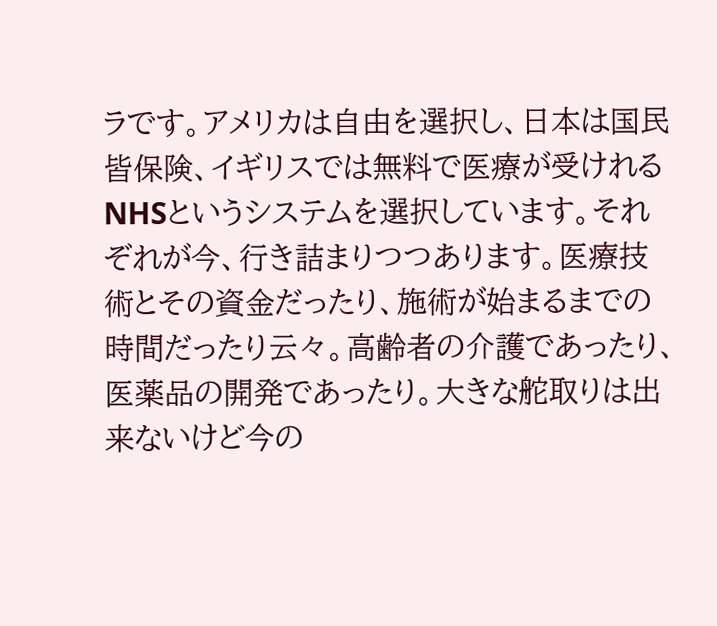ラです。アメリカは自由を選択し、日本は国民皆保険、イギリスでは無料で医療が受けれるNHSというシステムを選択しています。それぞれが今、行き詰まりつつあります。医療技術とその資金だったり、施術が始まるまでの時間だったり云々。高齢者の介護であったり、医薬品の開発であったり。大きな舵取りは出来ないけど今の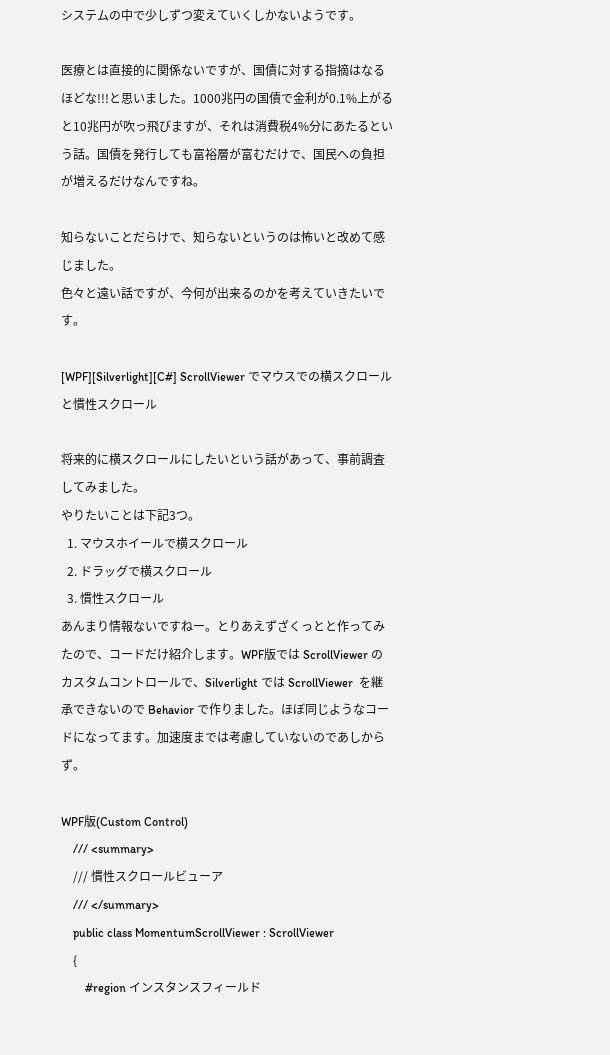システムの中で少しずつ変えていくしかないようです。

医療とは直接的に関係ないですが、国債に対する指摘はなるほどな!!!と思いました。1000兆円の国債で金利が0.1%上がると10兆円が吹っ飛びますが、それは消費税4%分にあたるという話。国債を発行しても富裕層が富むだけで、国民への負担が増えるだけなんですね。

知らないことだらけで、知らないというのは怖いと改めて感じました。
色々と遠い話ですが、今何が出来るのかを考えていきたいです。

[WPF][Silverlight][C#] ScrollViewer でマウスでの横スクロールと慣性スクロール

将来的に横スクロールにしたいという話があって、事前調査してみました。
やりたいことは下記3つ。
  1. マウスホイールで横スクロール
  2. ドラッグで横スクロール
  3. 慣性スクロール
あんまり情報ないですねー。とりあえずざくっとと作ってみたので、コードだけ紹介します。WPF版では ScrollViewer のカスタムコントロールで、Silverlight では ScrollViewer  を継承できないので Behavior で作りました。ほぼ同じようなコードになってます。加速度までは考慮していないのであしからず。

WPF版(Custom Control)
    /// <summary>
    /// 慣性スクロールビューア
    /// </summary>
    public class MomentumScrollViewer : ScrollViewer
    {
        #region インスタンスフィールド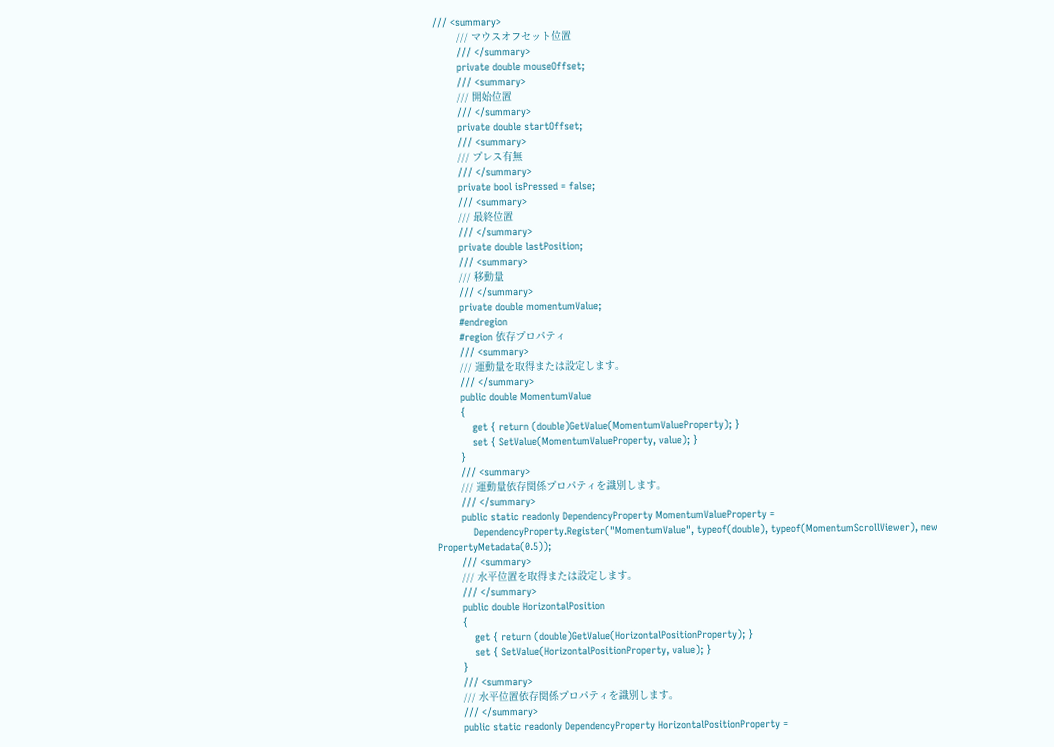/// <summary>
        /// マウスオフセット位置
        /// </summary>
        private double mouseOffset;
        /// <summary>
        /// 開始位置
        /// </summary>
        private double startOffset;
        /// <summary>
        /// プレス有無
        /// </summary>
        private bool isPressed = false;
        /// <summary>
        /// 最終位置
        /// </summary>
        private double lastPosition;
        /// <summary>
        /// 移動量
        /// </summary>
        private double momentumValue;
        #endregion
        #region 依存プロパティ
        /// <summary>
        /// 運動量を取得または設定します。
        /// </summary>
        public double MomentumValue
        {
            get { return (double)GetValue(MomentumValueProperty); }
            set { SetValue(MomentumValueProperty, value); }
        }
        /// <summary>
        /// 運動量依存関係プロパティを識別します。
        /// </summary>
        public static readonly DependencyProperty MomentumValueProperty =
            DependencyProperty.Register("MomentumValue", typeof(double), typeof(MomentumScrollViewer), new PropertyMetadata(0.5));
        /// <summary>
        /// 水平位置を取得または設定します。
        /// </summary>
        public double HorizontalPosition
        {
            get { return (double)GetValue(HorizontalPositionProperty); }
            set { SetValue(HorizontalPositionProperty, value); }
        }
        /// <summary>
        /// 水平位置依存関係プロパティを識別します。
        /// </summary>
        public static readonly DependencyProperty HorizontalPositionProperty =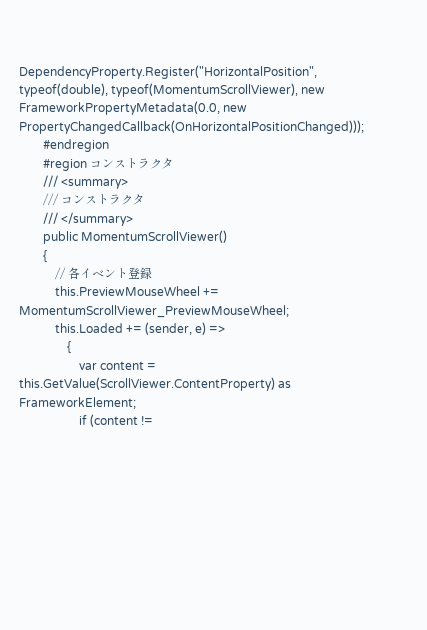DependencyProperty.Register("HorizontalPosition", typeof(double), typeof(MomentumScrollViewer), new FrameworkPropertyMetadata(0.0, new PropertyChangedCallback(OnHorizontalPositionChanged)));
        #endregion
        #region コンストラクタ
        /// <summary>
        /// コンストラクタ
        /// </summary>
        public MomentumScrollViewer()
        {
            // 各イベント登録
            this.PreviewMouseWheel += MomentumScrollViewer_PreviewMouseWheel;
            this.Loaded += (sender, e) =>
                {
                    var content = this.GetValue(ScrollViewer.ContentProperty) as FrameworkElement;
                    if (content !=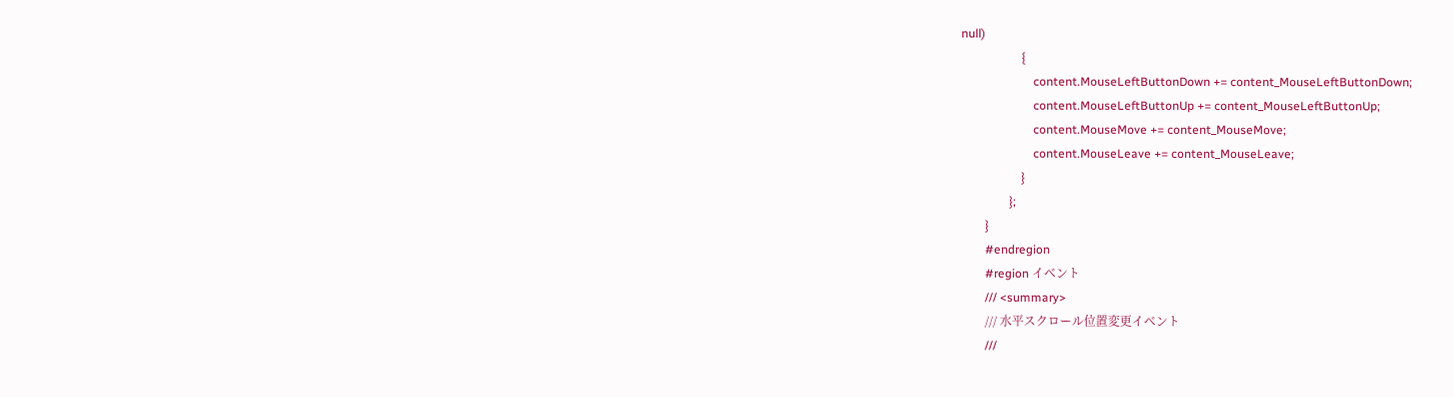null)
                    {
                        content.MouseLeftButtonDown += content_MouseLeftButtonDown;
                        content.MouseLeftButtonUp += content_MouseLeftButtonUp;
                        content.MouseMove += content_MouseMove;
                        content.MouseLeave += content_MouseLeave;
                    }
                };
        }
        #endregion
        #region イベント
        /// <summary>
        /// 水平スクロール位置変更イベント
        ///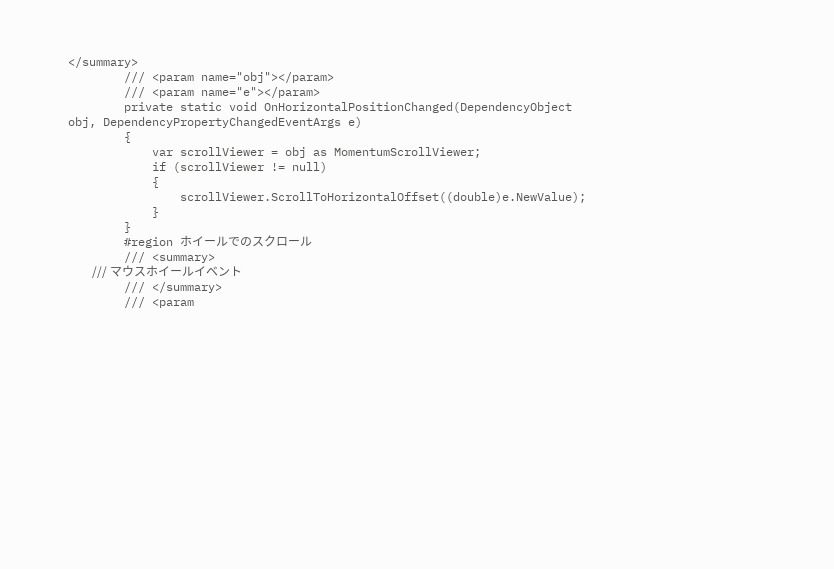</summary>
        /// <param name="obj"></param>
        /// <param name="e"></param>
        private static void OnHorizontalPositionChanged(DependencyObject obj, DependencyPropertyChangedEventArgs e)
        {
            var scrollViewer = obj as MomentumScrollViewer;
            if (scrollViewer != null)
            {
                scrollViewer.ScrollToHorizontalOffset((double)e.NewValue);
            }
        }
        #region ホイールでのスクロール
        /// <summary>
        /// マウスホイールイベント
        /// </summary>
        /// <param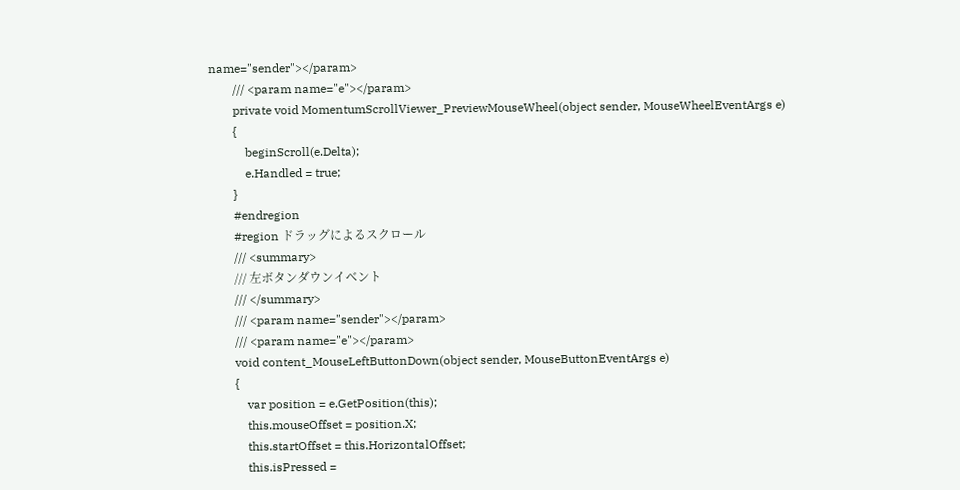name="sender"></param>
        /// <param name="e"></param>
        private void MomentumScrollViewer_PreviewMouseWheel(object sender, MouseWheelEventArgs e)
        {
            beginScroll(e.Delta);
            e.Handled = true;
        }
        #endregion
        #region ドラッグによるスクロール
        /// <summary>
        /// 左ボタンダウンイベント
        /// </summary>
        /// <param name="sender"></param>
        /// <param name="e"></param>
        void content_MouseLeftButtonDown(object sender, MouseButtonEventArgs e)
        {
            var position = e.GetPosition(this);
            this.mouseOffset = position.X;
            this.startOffset = this.HorizontalOffset;
            this.isPressed =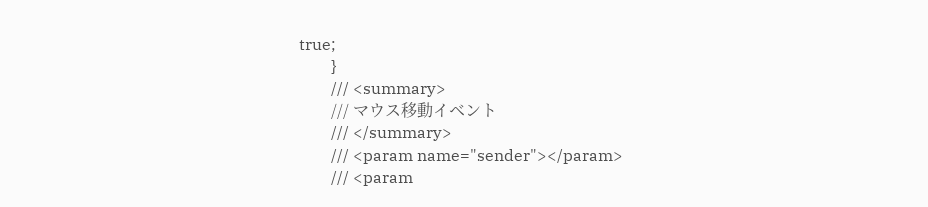true;
        }
        /// <summary>
        /// マウス移動イベント
        /// </summary>
        /// <param name="sender"></param>
        /// <param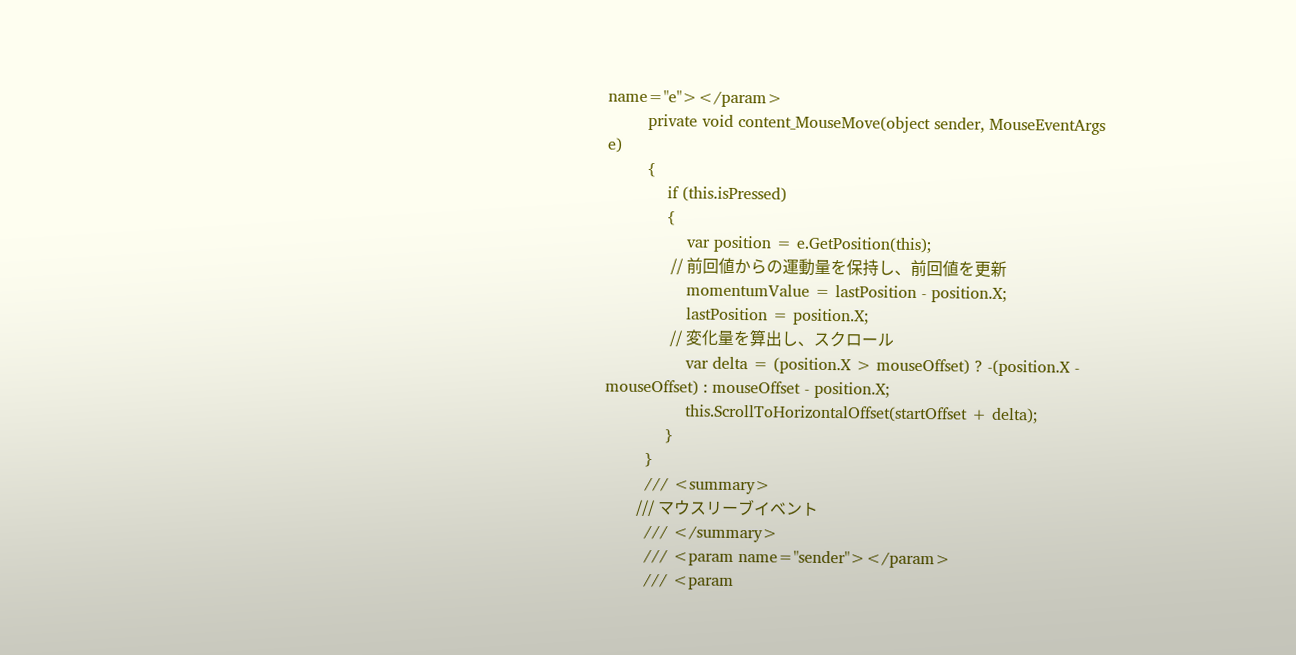name="e"></param>
        private void content_MouseMove(object sender, MouseEventArgs e)
        {
            if (this.isPressed)
            {
                var position = e.GetPosition(this);
                // 前回値からの運動量を保持し、前回値を更新
                momentumValue = lastPosition - position.X;
                lastPosition = position.X;
                // 変化量を算出し、スクロール
                var delta = (position.X > mouseOffset) ? -(position.X - mouseOffset) : mouseOffset - position.X;
                this.ScrollToHorizontalOffset(startOffset + delta);
            }
        }
        /// <summary>
        /// マウスリーブイベント
        /// </summary>
        /// <param name="sender"></param>
        /// <param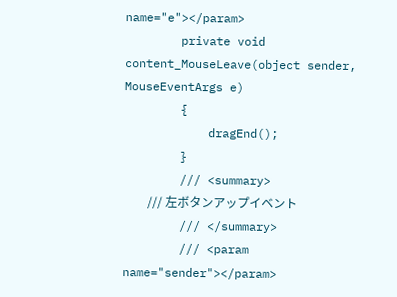name="e"></param>
        private void content_MouseLeave(object sender, MouseEventArgs e)
        {
            dragEnd();
        }
        /// <summary>
        /// 左ボタンアップイベント
        /// </summary>
        /// <param name="sender"></param>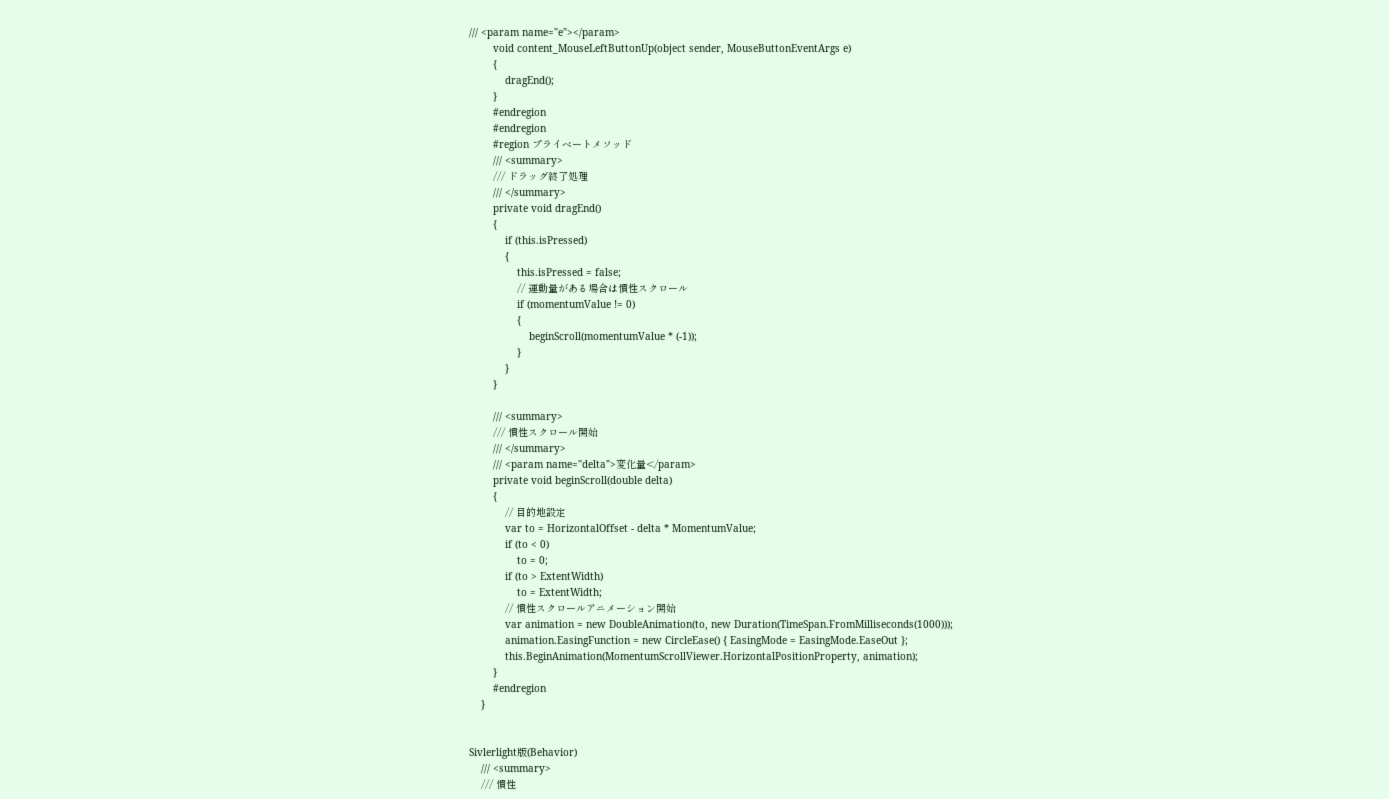/// <param name="e"></param>
        void content_MouseLeftButtonUp(object sender, MouseButtonEventArgs e)
        {
            dragEnd();
        }
        #endregion
        #endregion
        #region プライベートメソッド
        /// <summary>
        /// ドラッグ終了処理
        /// </summary>
        private void dragEnd()
        {
            if (this.isPressed)
            {
                this.isPressed = false;
                // 運動量がある場合は慣性スクロール
                if (momentumValue != 0)
                {
                    beginScroll(momentumValue * (-1));
                }
            }
        }

        /// <summary>
        /// 慣性スクロール開始
        /// </summary>
        /// <param name="delta">変化量</param>
        private void beginScroll(double delta)
        {
            // 目的地設定
            var to = HorizontalOffset - delta * MomentumValue;
            if (to < 0)
                to = 0;
            if (to > ExtentWidth)
                to = ExtentWidth;
            // 慣性スクロールアニメーション開始
            var animation = new DoubleAnimation(to, new Duration(TimeSpan.FromMilliseconds(1000)));
            animation.EasingFunction = new CircleEase() { EasingMode = EasingMode.EaseOut };
            this.BeginAnimation(MomentumScrollViewer.HorizontalPositionProperty, animation);
        }
        #endregion
    }


Sivlerlight版(Behavior)
    /// <summary>
    /// 慣性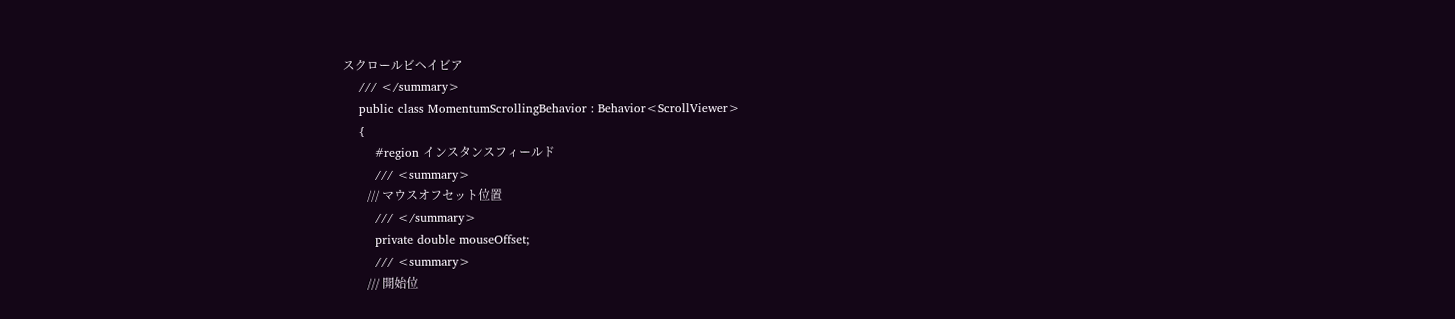スクロールビヘイビア
    /// </summary>
    public class MomentumScrollingBehavior : Behavior<ScrollViewer>
    {
        #region インスタンスフィールド
        /// <summary>
        /// マウスオフセット位置
        /// </summary>
        private double mouseOffset;
        /// <summary>
        /// 開始位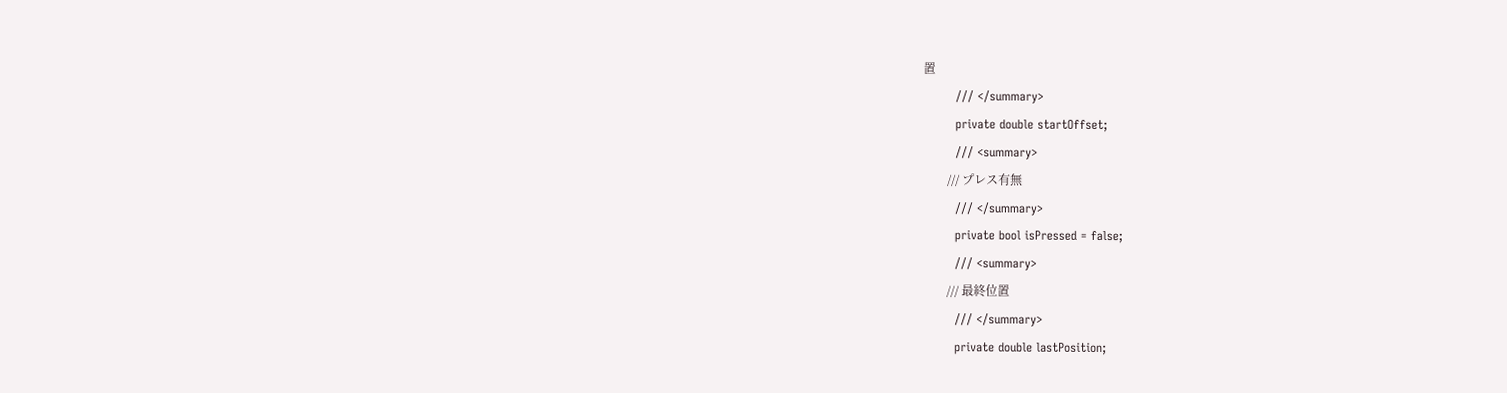置
        /// </summary>
        private double startOffset;
        /// <summary>
        /// プレス有無
        /// </summary>
        private bool isPressed = false;
        /// <summary>
        /// 最終位置
        /// </summary>
        private double lastPosition;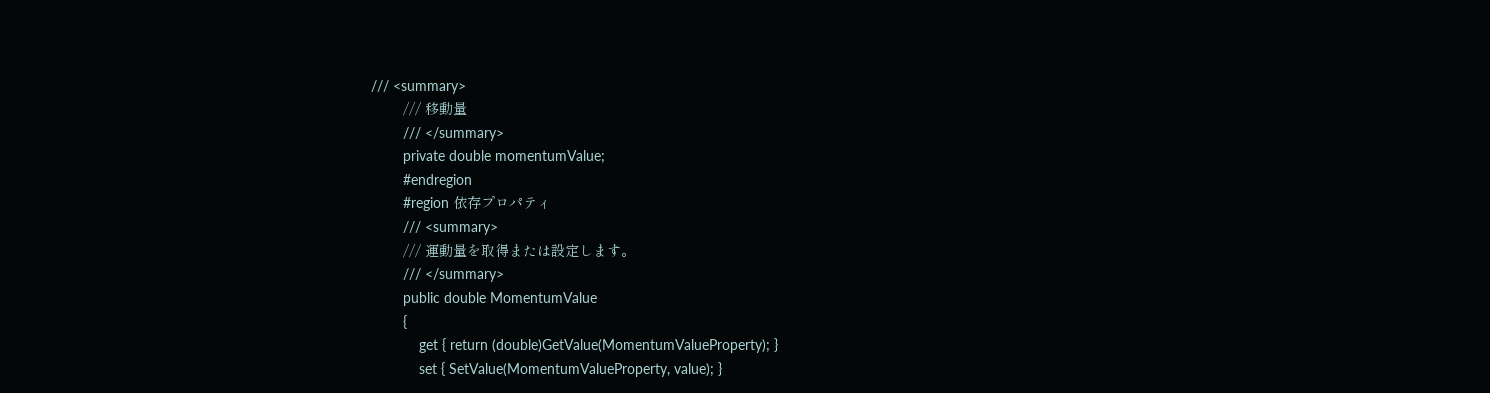/// <summary>
        /// 移動量
        /// </summary>
        private double momentumValue;
        #endregion
        #region 依存プロパティ
        /// <summary>
        /// 運動量を取得または設定します。
        /// </summary>
        public double MomentumValue
        {
            get { return (double)GetValue(MomentumValueProperty); }
            set { SetValue(MomentumValueProperty, value); }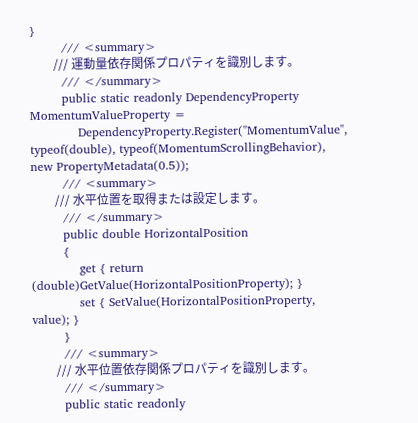}
        /// <summary>
        /// 運動量依存関係プロパティを識別します。
        /// </summary>
        public static readonly DependencyProperty MomentumValueProperty =
            DependencyProperty.Register("MomentumValue", typeof(double), typeof(MomentumScrollingBehavior), new PropertyMetadata(0.5));
        /// <summary>
        /// 水平位置を取得または設定します。
        /// </summary>
        public double HorizontalPosition
        {
            get { return (double)GetValue(HorizontalPositionProperty); }
            set { SetValue(HorizontalPositionProperty, value); }
        }
        /// <summary>
        /// 水平位置依存関係プロパティを識別します。
        /// </summary>
        public static readonly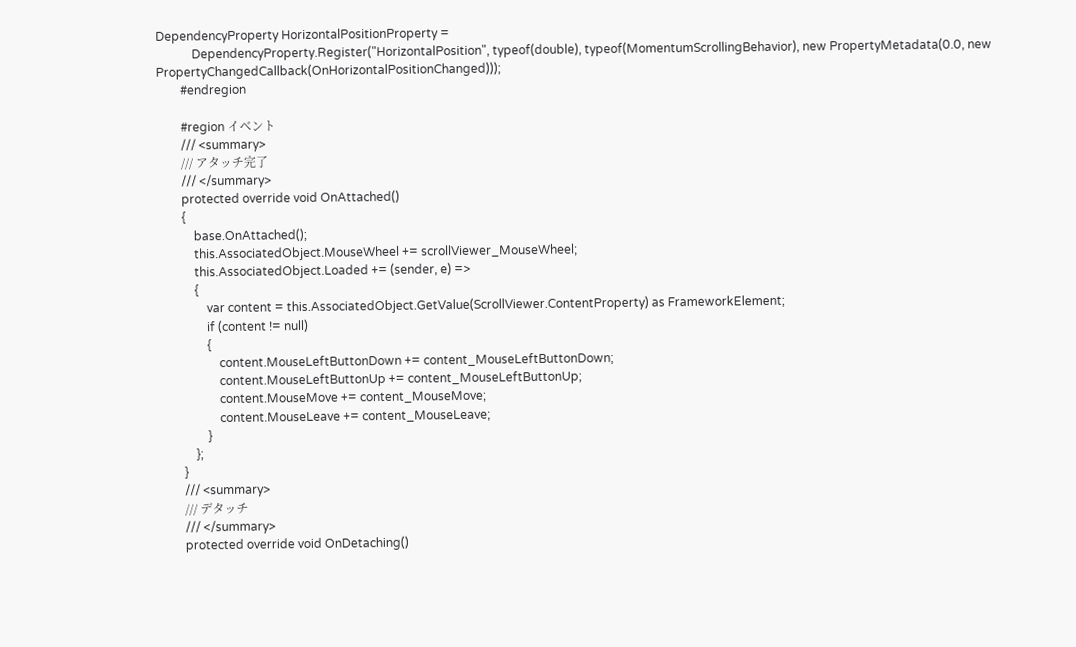DependencyProperty HorizontalPositionProperty =
            DependencyProperty.Register("HorizontalPosition", typeof(double), typeof(MomentumScrollingBehavior), new PropertyMetadata(0.0, new PropertyChangedCallback(OnHorizontalPositionChanged)));
        #endregion

        #region イベント
        /// <summary>
        /// アタッチ完了
        /// </summary>
        protected override void OnAttached()
        {
            base.OnAttached();
            this.AssociatedObject.MouseWheel += scrollViewer_MouseWheel;
            this.AssociatedObject.Loaded += (sender, e) =>
            {
                var content = this.AssociatedObject.GetValue(ScrollViewer.ContentProperty) as FrameworkElement;
                if (content != null)
                {
                    content.MouseLeftButtonDown += content_MouseLeftButtonDown;
                    content.MouseLeftButtonUp += content_MouseLeftButtonUp;
                    content.MouseMove += content_MouseMove;
                    content.MouseLeave += content_MouseLeave;
                }
            };
        }
        /// <summary>
        /// デタッチ
        /// </summary>
        protected override void OnDetaching()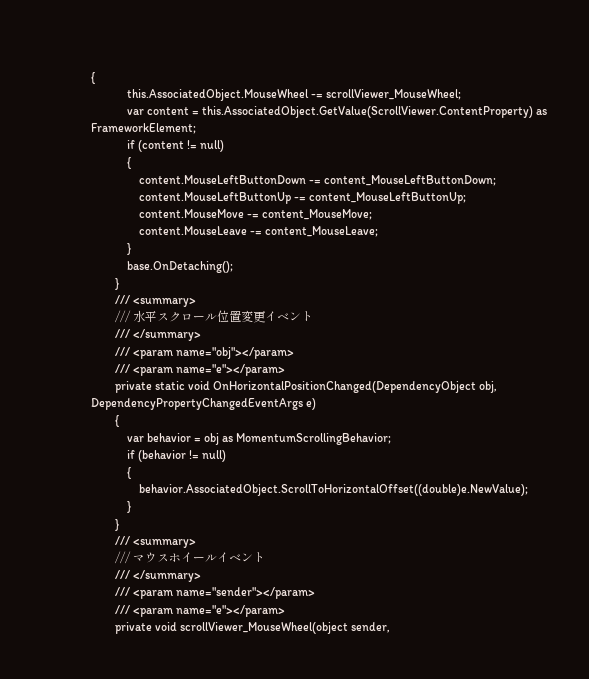{
            this.AssociatedObject.MouseWheel -= scrollViewer_MouseWheel;
            var content = this.AssociatedObject.GetValue(ScrollViewer.ContentProperty) as FrameworkElement;
            if (content != null)
            {
                content.MouseLeftButtonDown -= content_MouseLeftButtonDown;
                content.MouseLeftButtonUp -= content_MouseLeftButtonUp;
                content.MouseMove -= content_MouseMove;
                content.MouseLeave -= content_MouseLeave;
            }
            base.OnDetaching();
        }
        /// <summary>
        /// 水平スクロール位置変更イベント
        /// </summary>
        /// <param name="obj"></param>
        /// <param name="e"></param>
        private static void OnHorizontalPositionChanged(DependencyObject obj, DependencyPropertyChangedEventArgs e)
        {
            var behavior = obj as MomentumScrollingBehavior;
            if (behavior != null)
            {
                behavior.AssociatedObject.ScrollToHorizontalOffset((double)e.NewValue);
            }
        }
        /// <summary>
        /// マウスホイールイベント
        /// </summary>
        /// <param name="sender"></param>
        /// <param name="e"></param>
        private void scrollViewer_MouseWheel(object sender,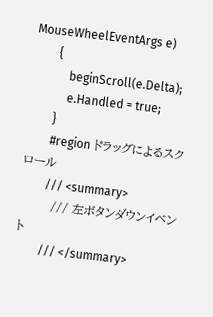MouseWheelEventArgs e)
        {
            beginScroll(e.Delta);
            e.Handled = true;
        }
        #region ドラッグによるスクロール
        /// <summary>
        /// 左ボタンダウンイベント
        /// </summary>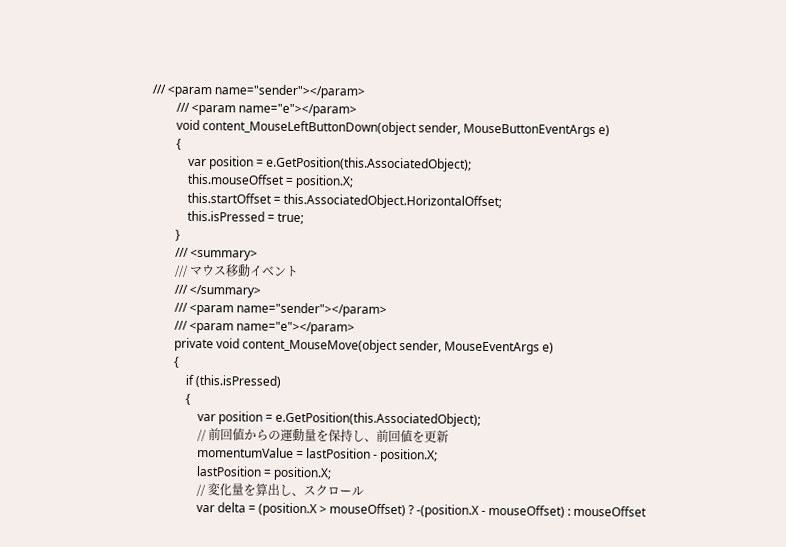/// <param name="sender"></param>
        /// <param name="e"></param>
        void content_MouseLeftButtonDown(object sender, MouseButtonEventArgs e)
        {
            var position = e.GetPosition(this.AssociatedObject);
            this.mouseOffset = position.X;
            this.startOffset = this.AssociatedObject.HorizontalOffset;
            this.isPressed = true;
        }
        /// <summary>
        /// マウス移動イベント
        /// </summary>
        /// <param name="sender"></param>
        /// <param name="e"></param>
        private void content_MouseMove(object sender, MouseEventArgs e)
        {
            if (this.isPressed)
            {
                var position = e.GetPosition(this.AssociatedObject);
                // 前回値からの運動量を保持し、前回値を更新
                momentumValue = lastPosition - position.X;
                lastPosition = position.X;
                // 変化量を算出し、スクロール
                var delta = (position.X > mouseOffset) ? -(position.X - mouseOffset) : mouseOffset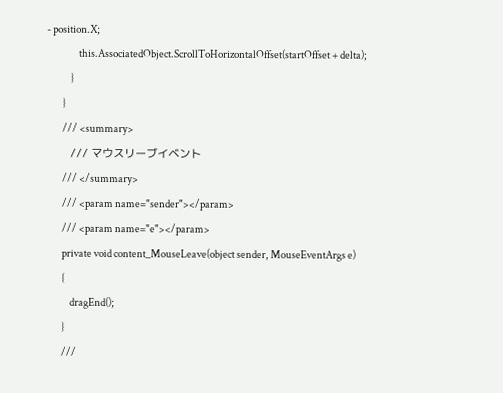- position.X;
                this.AssociatedObject.ScrollToHorizontalOffset(startOffset + delta);
            }
        }
        /// <summary>
        /// マウスリーブイベント
        /// </summary>
        /// <param name="sender"></param>
        /// <param name="e"></param>
        private void content_MouseLeave(object sender, MouseEventArgs e)
        {
            dragEnd();
        }
        ///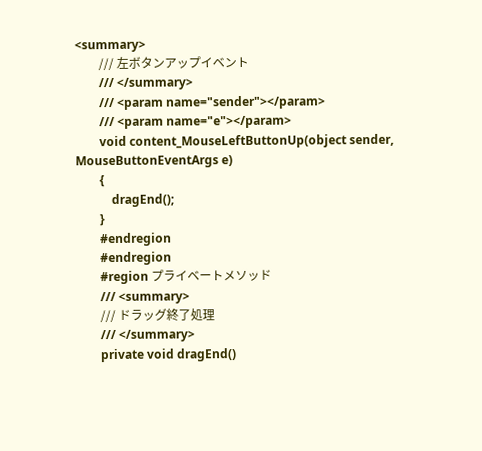<summary>
        /// 左ボタンアップイベント
        /// </summary>
        /// <param name="sender"></param>
        /// <param name="e"></param>
        void content_MouseLeftButtonUp(object sender, MouseButtonEventArgs e)
        {
            dragEnd();
        }
        #endregion
        #endregion
        #region プライベートメソッド
        /// <summary>
        /// ドラッグ終了処理
        /// </summary>
        private void dragEnd()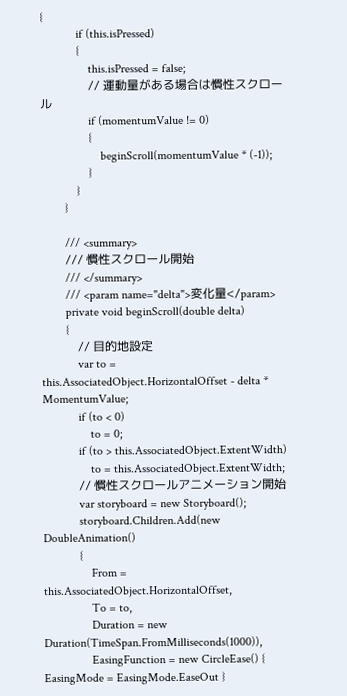{
            if (this.isPressed)
            {
                this.isPressed = false;
                // 運動量がある場合は慣性スクロール
                if (momentumValue != 0)
                {
                    beginScroll(momentumValue * (-1));
                }
            }
        }

        /// <summary>
        /// 慣性スクロール開始
        /// </summary>
        /// <param name="delta">変化量</param>
        private void beginScroll(double delta)
        {
            // 目的地設定
            var to = this.AssociatedObject.HorizontalOffset - delta * MomentumValue;
            if (to < 0)
                to = 0;
            if (to > this.AssociatedObject.ExtentWidth)
                to = this.AssociatedObject.ExtentWidth;
            // 慣性スクロールアニメーション開始
            var storyboard = new Storyboard();
            storyboard.Children.Add(new DoubleAnimation()
            {
                From = this.AssociatedObject.HorizontalOffset,
                To = to,
                Duration = new Duration(TimeSpan.FromMilliseconds(1000)),
                EasingFunction = new CircleEase() { EasingMode = EasingMode.EaseOut }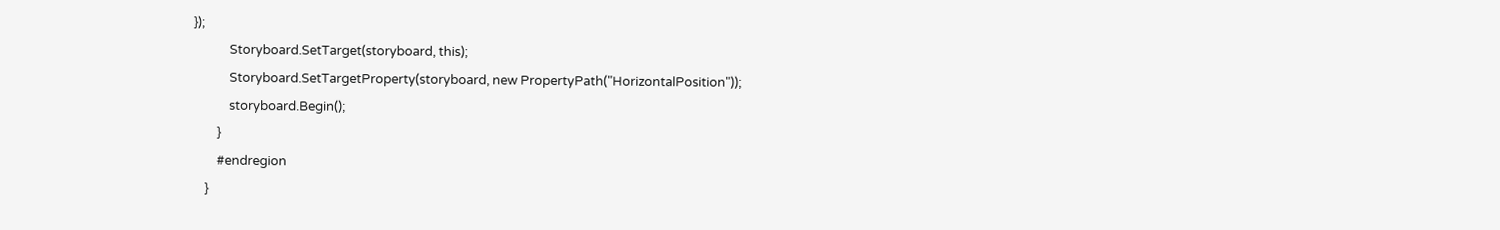});
            Storyboard.SetTarget(storyboard, this);
            Storyboard.SetTargetProperty(storyboard, new PropertyPath("HorizontalPosition"));
            storyboard.Begin();
        }
        #endregion
    }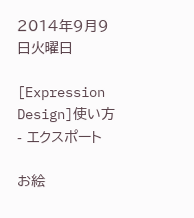2014年9月9日火曜日

[Expression Design]使い方 - エクスポート

お絵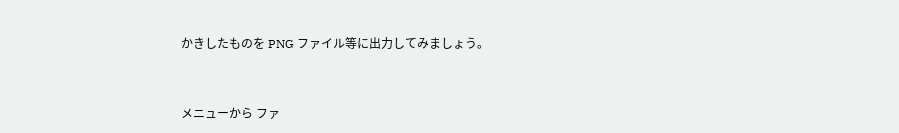かきしたものを PNG ファイル等に出力してみましょう。


メニューから ファ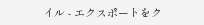イル - エクスポートをク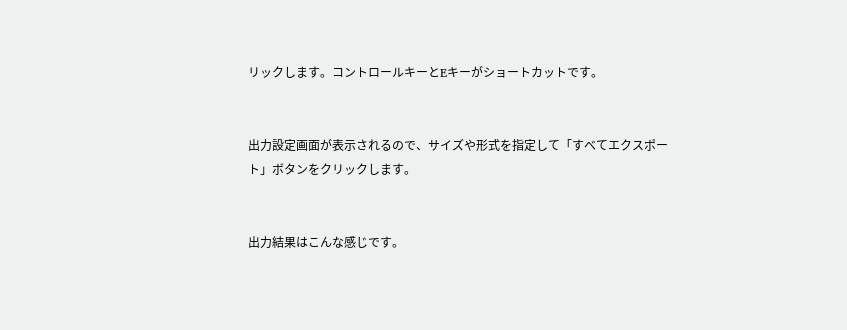リックします。コントロールキーとEキーがショートカットです。


出力設定画面が表示されるので、サイズや形式を指定して「すべてエクスポート」ボタンをクリックします。


出力結果はこんな感じです。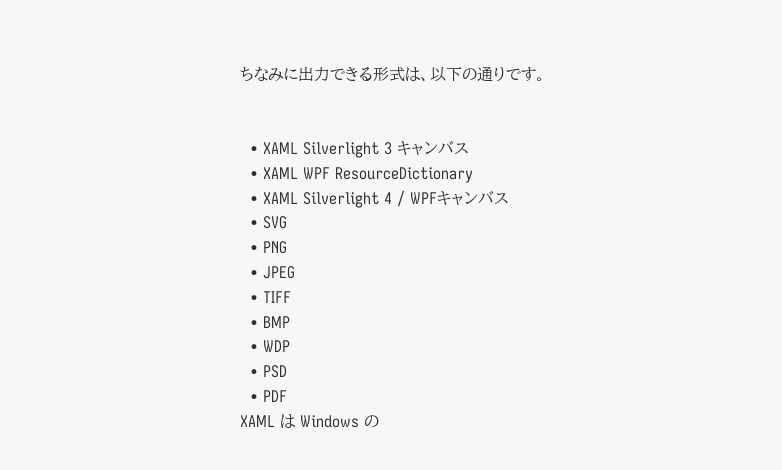ちなみに出力できる形式は、以下の通りです。


  • XAML Silverlight 3 キャンバス
  • XAML WPF ResourceDictionary
  • XAML Silverlight 4 / WPFキャンバス
  • SVG
  • PNG
  • JPEG
  • TIFF
  • BMP
  • WDP
  • PSD
  • PDF
XAML は Windows の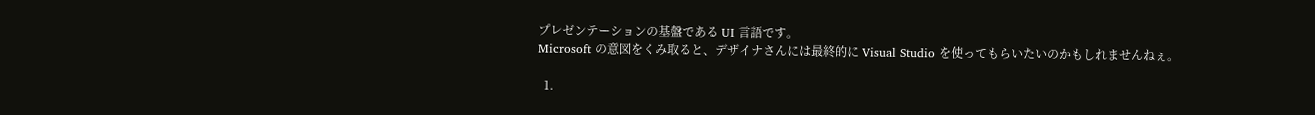プレゼンテーションの基盤である UI 言語です。
Microsoft の意図をくみ取ると、デザイナさんには最終的に Visual Studio を使ってもらいたいのかもしれませんねぇ。

  1.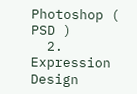Photoshop ( PSD )
  2. Expression Design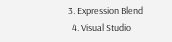3. Expression Blend
  4. Visual Studio